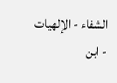الشفاء - الإلهيات - ابن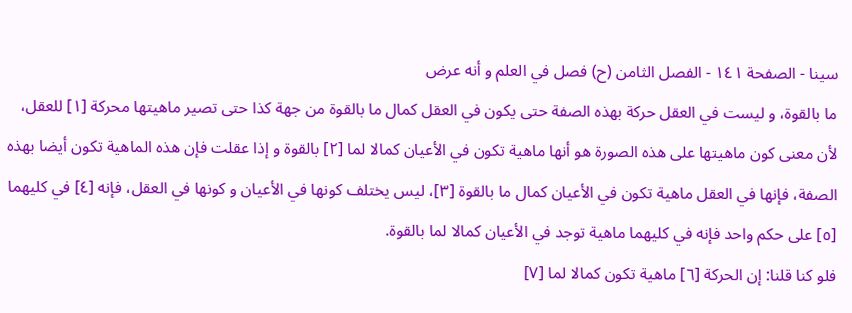سينا - الصفحة ١٤١ - الفصل الثامن (ح) فصل في العلم و أنه عرض
ما بالقوة، و ليست في العقل حركة بهذه الصفة حتى يكون في العقل كمال ما بالقوة من جهة كذا حتى تصير ماهيتها محركة [١] للعقل، لأن معنى كون ماهيتها على هذه الصورة هو أنها ماهية تكون في الأعيان كمالا لما [٢] بالقوة و إذا عقلت فإن هذه الماهية تكون أيضا بهذه الصفة، فإنها في العقل ماهية تكون في الأعيان كمال ما بالقوة [٣]، ليس يختلف كونها في الأعيان و كونها في العقل، فإنه [٤] في كليهما [٥] على حكم واحد فإنه في كليهما ماهية توجد في الأعيان كمالا لما بالقوة.
فلو كنا قلنا: إن الحركة [٦] ماهية تكون كمالا لما [٧]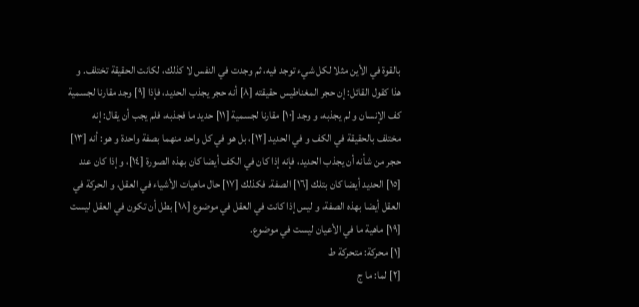بالقوة في الأين مثلا لكل شيء توجد فيه، ثم وجدت في النفس لا كذلك، لكانت الحقيقة تختلف. و هذا كقول القائل: إن حجر المغناطيس حقيقته [٨] أنه حجر يجذب الحديد، فإذا [٩] وجد مقارنا لجسمية كف الإنسان و لم يجذبه، و وجد [١٠] مقارنا لجسمية [١١] حديد ما فجذبه، فلم يجب أن يقال: إنه مختلف بالحقيقة في الكف و في الحديد [١٢]، بل هو في كل واحد منهما بصفة واحدة و هو: أنه [١٣] حجر من شأنه أن يجذب الحديد، فإنه إذا كان في الكف أيضا كان بهذه الصورة [١٤]، و إذا كان عند [١٥] الحديد أيضا كان بتلك [١٦] الصفة. فكذلك [١٧] حال ماهيات الأشياء في العقل، و الحركة في العقل أيضا بهذه الصفة، و ليس إذا كانت في العقل في موضوع [١٨] بطل أن تكون في العقل ليست [١٩] ماهية ما في الأعيان ليست في موضوع.
[١] محركة: متحركة ط
[٢] لما: ما ج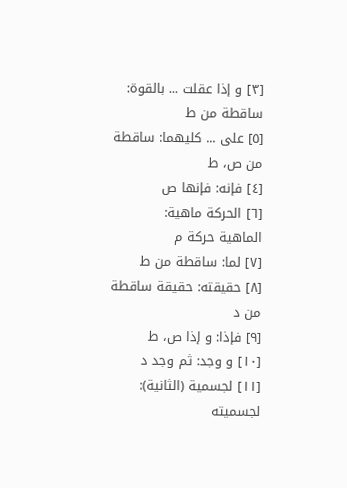[٣] و إذا عقلت ... بالقوة: ساقطة من ط
[٥] على ... كليهما: ساقطة من ص، ط
[٤] فإنه: فإنها ص
[٦] الحركة ماهية:
الماهية حركة م
[٧] لما: ساقطة من ط
[٨] حقيقته: حقيقة ساقطة من د
[٩] فإذا: و إذا ص، ط
[١٠] و وجد: ثم وجد د
[١١] لجسمية (الثانية): لجسميته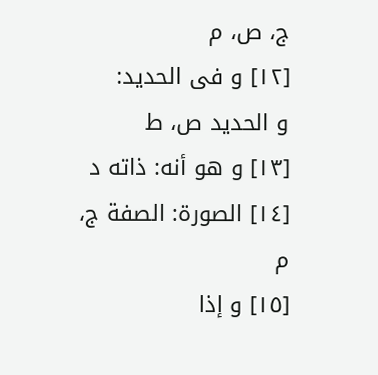ج، ص، م
[١٢] و فى الحديد:
و الحديد ص، ط
[١٣] و هو أنه: ذاته د
[١٤] الصورة: الصفة ج، م
[١٥] و إذا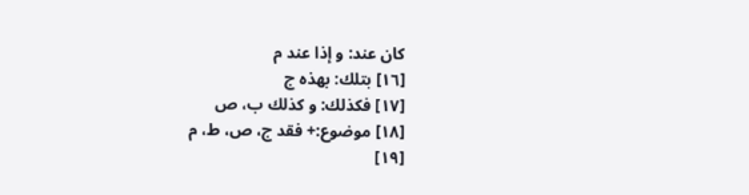كان عند: و إذا عند م
[١٦] بتلك: بهذه ج
[١٧] فكذلك: و كذلك ب، ص
[١٨] موضوع:+ فقد ج، ص، ط، م
[١٩]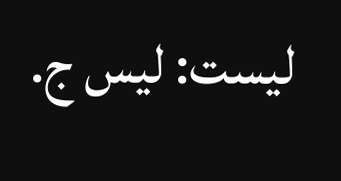ليست: ليس ج.